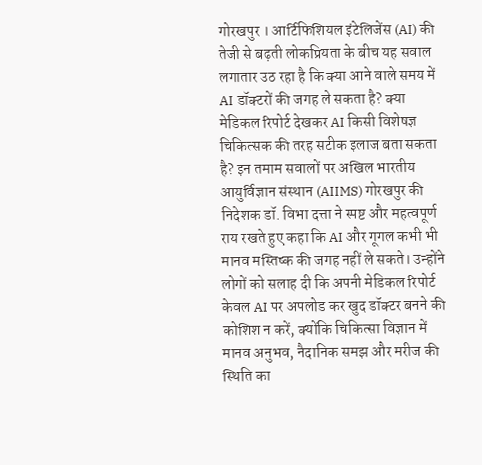गोरखपुर । आर्टिफिशियल इंटेलिजेंस (AI) की तेजी से बढ़ती लोकप्रियता के बीच यह सवाल लगातार उठ रहा है कि क्या आने वाले समय में AI डॉक्टरों की जगह ले सकता है? क्या मेडिकल रिपोर्ट देखकर AI किसी विशेषज्ञ चिकित्सक की तरह सटीक इलाज बता सकता है? इन तमाम सवालों पर अखिल भारतीय आयुर्विज्ञान संस्थान (AIIMS) गोरखपुर की निदेशक डॉ. विभा दत्ता ने स्पष्ट और महत्वपूर्ण राय रखते हुए कहा कि AI और गूगल कभी भी मानव मस्तिष्क की जगह नहीं ले सकते। उन्होंने लोगों को सलाह दी कि अपनी मेडिकल रिपोर्ट केवल AI पर अपलोड कर खुद डॉक्टर बनने की कोशिश न करें, क्योंकि चिकित्सा विज्ञान में मानव अनुभव, नैदानिक समझ और मरीज की स्थिति का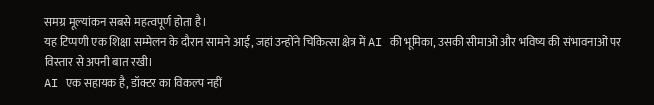समग्र मूल्यांकन सबसे महत्वपूर्ण होता है।
यह टिप्पणी एक शिक्षा सम्मेलन के दौरान सामने आई, जहां उन्होंने चिकित्सा क्षेत्र में AI की भूमिका, उसकी सीमाओं और भविष्य की संभावनाओं पर विस्तार से अपनी बात रखी।
AI एक सहायक है, डॉक्टर का विकल्प नहीं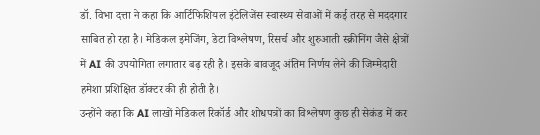डॉ. विभा दत्ता ने कहा कि आर्टिफिशियल इंटेलिजेंस स्वास्थ्य सेवाओं में कई तरह से मददगार साबित हो रहा है। मेडिकल इमेजिंग, डेटा विश्लेषण, रिसर्च और शुरुआती स्क्रीनिंग जैसे क्षेत्रों में AI की उपयोगिता लगातार बढ़ रही है। इसके बावजूद अंतिम निर्णय लेने की जिम्मेदारी हमेशा प्रशिक्षित डॉक्टर की ही होती है।
उन्होंने कहा कि AI लाखों मेडिकल रिकॉर्ड और शोधपत्रों का विश्लेषण कुछ ही सेकंड में कर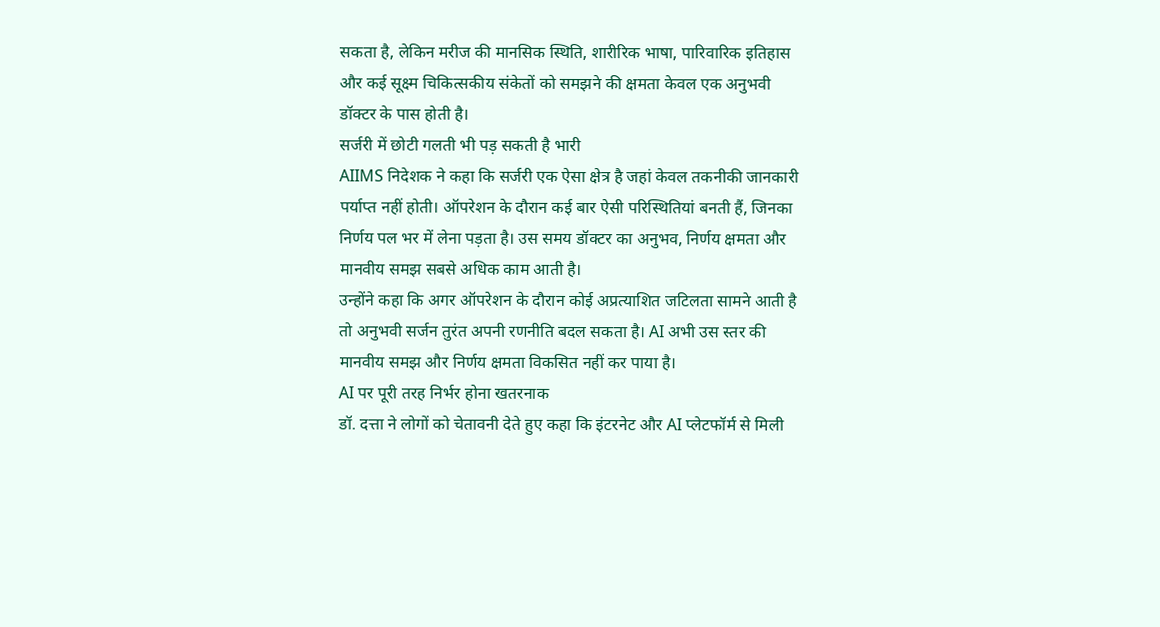सकता है, लेकिन मरीज की मानसिक स्थिति, शारीरिक भाषा, पारिवारिक इतिहास और कई सूक्ष्म चिकित्सकीय संकेतों को समझने की क्षमता केवल एक अनुभवी डॉक्टर के पास होती है।
सर्जरी में छोटी गलती भी पड़ सकती है भारी
AIIMS निदेशक ने कहा कि सर्जरी एक ऐसा क्षेत्र है जहां केवल तकनीकी जानकारी पर्याप्त नहीं होती। ऑपरेशन के दौरान कई बार ऐसी परिस्थितियां बनती हैं, जिनका निर्णय पल भर में लेना पड़ता है। उस समय डॉक्टर का अनुभव, निर्णय क्षमता और मानवीय समझ सबसे अधिक काम आती है।
उन्होंने कहा कि अगर ऑपरेशन के दौरान कोई अप्रत्याशित जटिलता सामने आती है तो अनुभवी सर्जन तुरंत अपनी रणनीति बदल सकता है। AI अभी उस स्तर की मानवीय समझ और निर्णय क्षमता विकसित नहीं कर पाया है।
AI पर पूरी तरह निर्भर होना खतरनाक
डॉ. दत्ता ने लोगों को चेतावनी देते हुए कहा कि इंटरनेट और AI प्लेटफॉर्म से मिली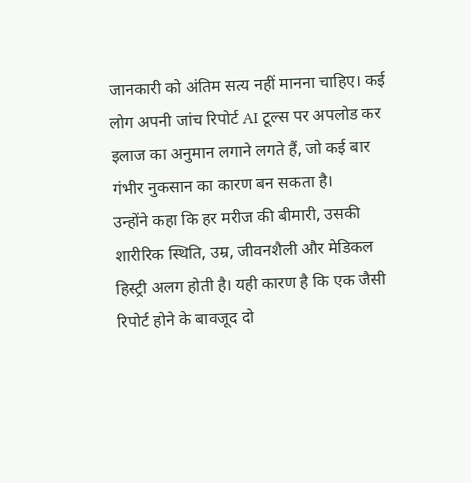जानकारी को अंतिम सत्य नहीं मानना चाहिए। कई लोग अपनी जांच रिपोर्ट AI टूल्स पर अपलोड कर इलाज का अनुमान लगाने लगते हैं, जो कई बार गंभीर नुकसान का कारण बन सकता है।
उन्होंने कहा कि हर मरीज की बीमारी, उसकी शारीरिक स्थिति, उम्र, जीवनशैली और मेडिकल हिस्ट्री अलग होती है। यही कारण है कि एक जैसी रिपोर्ट होने के बावजूद दो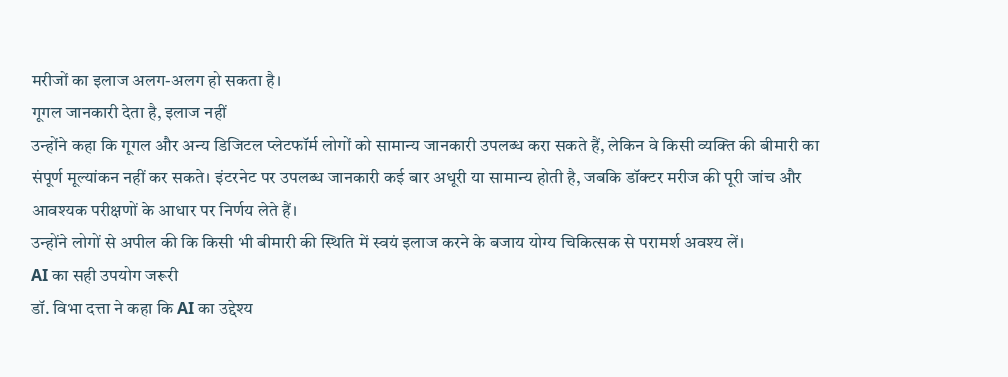मरीजों का इलाज अलग-अलग हो सकता है।
गूगल जानकारी देता है, इलाज नहीं
उन्होंने कहा कि गूगल और अन्य डिजिटल प्लेटफॉर्म लोगों को सामान्य जानकारी उपलब्ध करा सकते हैं, लेकिन वे किसी व्यक्ति की बीमारी का संपूर्ण मूल्यांकन नहीं कर सकते। इंटरनेट पर उपलब्ध जानकारी कई बार अधूरी या सामान्य होती है, जबकि डॉक्टर मरीज की पूरी जांच और आवश्यक परीक्षणों के आधार पर निर्णय लेते हैं।
उन्होंने लोगों से अपील की कि किसी भी बीमारी की स्थिति में स्वयं इलाज करने के बजाय योग्य चिकित्सक से परामर्श अवश्य लें।
AI का सही उपयोग जरूरी
डॉ. विभा दत्ता ने कहा कि AI का उद्देश्य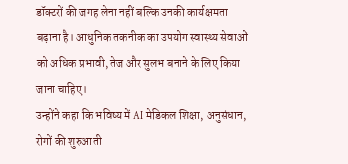डॉक्टरों की जगह लेना नहीं बल्कि उनकी कार्यक्षमता बढ़ाना है। आधुनिक तकनीक का उपयोग स्वास्थ्य सेवाओं को अधिक प्रभावी, तेज और सुलभ बनाने के लिए किया जाना चाहिए।
उन्होंने कहा कि भविष्य में AI मेडिकल शिक्षा, अनुसंधान, रोगों की शुरुआती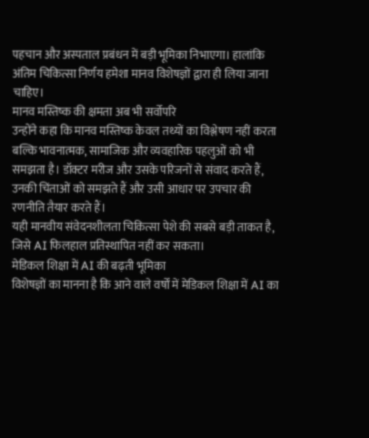पहचान और अस्पताल प्रबंधन में बड़ी भूमिका निभाएगा। हालांकि अंतिम चिकित्सा निर्णय हमेशा मानव विशेषज्ञों द्वारा ही लिया जाना चाहिए।
मानव मस्तिष्क की क्षमता अब भी सर्वोपरि
उन्होंने कहा कि मानव मस्तिष्क केवल तथ्यों का विश्लेषण नहीं करता बल्कि भावनात्मक, सामाजिक और व्यवहारिक पहलुओं को भी समझता है। डॉक्टर मरीज और उसके परिजनों से संवाद करते हैं, उनकी चिंताओं को समझते हैं और उसी आधार पर उपचार की रणनीति तैयार करते हैं।
यही मानवीय संवेदनशीलता चिकित्सा पेशे की सबसे बड़ी ताकत है, जिसे AI फिलहाल प्रतिस्थापित नहीं कर सकता।
मेडिकल शिक्षा में AI की बढ़ती भूमिका
विशेषज्ञों का मानना है कि आने वाले वर्षों में मेडिकल शिक्षा में AI का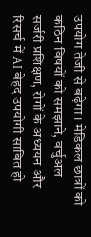उपयोग तेजी से बढ़ेगा। मेडिकल छात्रों को कठिन विषयों को समझाने, वर्चुअल सर्जरी प्रशिक्षण, रोगों के अध्ययन और रिसर्च में AI बेहद उपयोगी साबित हो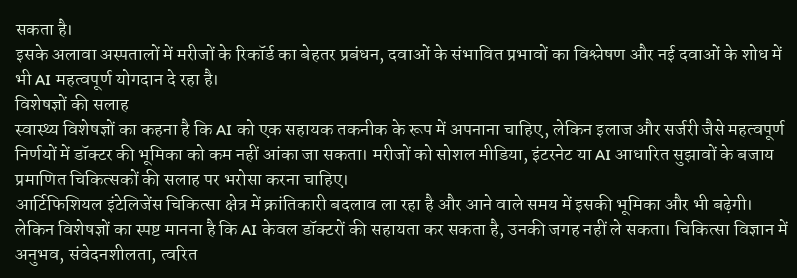सकता है।
इसके अलावा अस्पतालों में मरीजों के रिकॉर्ड का बेहतर प्रबंधन, दवाओं के संभावित प्रभावों का विश्लेषण और नई दवाओं के शोध में भी AI महत्वपूर्ण योगदान दे रहा है।
विशेषज्ञों की सलाह
स्वास्थ्य विशेषज्ञों का कहना है कि AI को एक सहायक तकनीक के रूप में अपनाना चाहिए, लेकिन इलाज और सर्जरी जैसे महत्वपूर्ण निर्णयों में डॉक्टर की भूमिका को कम नहीं आंका जा सकता। मरीजों को सोशल मीडिया, इंटरनेट या AI आधारित सुझावों के बजाय प्रमाणित चिकित्सकों की सलाह पर भरोसा करना चाहिए।
आर्टिफिशियल इंटेलिजेंस चिकित्सा क्षेत्र में क्रांतिकारी बदलाव ला रहा है और आने वाले समय में इसकी भूमिका और भी बढ़ेगी। लेकिन विशेषज्ञों का स्पष्ट मानना है कि AI केवल डॉक्टरों की सहायता कर सकता है, उनकी जगह नहीं ले सकता। चिकित्सा विज्ञान में अनुभव, संवेदनशीलता, त्वरित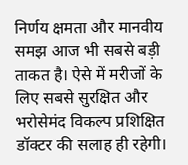निर्णय क्षमता और मानवीय समझ आज भी सबसे बड़ी ताकत है। ऐसे में मरीजों के लिए सबसे सुरक्षित और भरोसेमंद विकल्प प्रशिक्षित डॉक्टर की सलाह ही रहेगी।